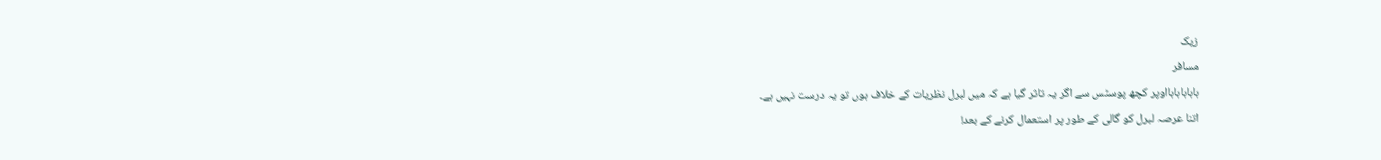زیک
مسافر
ہاہاہاہاہااوپر کچھ پوسٹس سے اگر یہ تاثر گیا ہے کہ میں لبرل نظریات کے خلاف ہوں تو یہ درست نہیں ہے۔
اتنا عرصہ لبرل کو گالی کے طور پر استعمال کرنے کے بعد!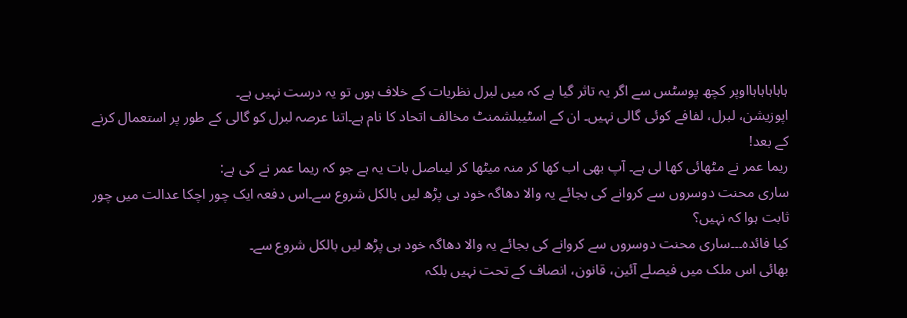ہاہاہاہاہااوپر کچھ پوسٹس سے اگر یہ تاثر گیا ہے کہ میں لبرل نظریات کے خلاف ہوں تو یہ درست نہیں ہے۔
اپوزیشن، لبرل، لفافے کوئی گالی نہیں۔ ان کے اسٹیبلشمنٹ مخالف اتحاد کا نام ہے۔اتنا عرصہ لبرل کو گالی کے طور پر استعمال کرنے کے بعد!
ریما عمر نے مٹھائی کھا لی ہے۔ آپ بھی اب کھا کر منہ میٹھا کر لیںاصل بات یہ ہے جو کہ ریما عمر نے کی ہے:
ساری محنت دوسروں سے کروانے کی بجائے یہ والا دھاگہ خود ہی پڑھ لیں بالکل شروع سے۔اس دفعہ ایک چور اچکا عدالت میں چور ثابت ہوا کہ نہیں؟
کیا فائدہ۔۔۔ساری محنت دوسروں سے کروانے کی بجائے یہ والا دھاگہ خود ہی پڑھ لیں بالکل شروع سے۔
بھائی اس ملک میں فیصلے آئین، قانون، انصاف کے تحت نہیں بلکہ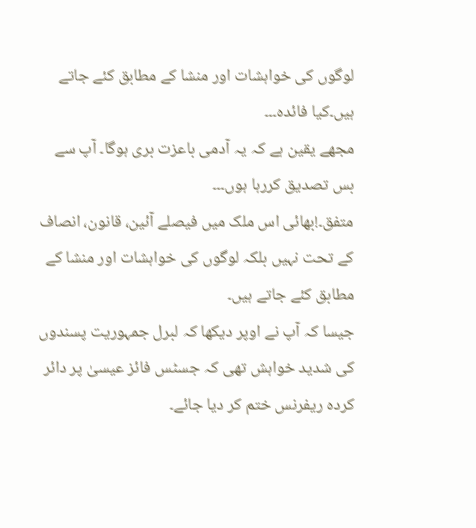لوگوں کی خواہشات اور منشا کے مطابق کئے جاتے ہیں۔کیا فائدہ۔۔۔
مجھے یقین ہے کہ یہ آدمی باعزت بری ہوگا۔ آپ سے بس تصدیق کررہا ہوں۔۔۔
متفق۔!بھائی اس ملک میں فیصلے آئین، قانون، انصاف کے تحت نہیں بلکہ لوگوں کی خواہشات اور منشا کے مطابق کئے جاتے ہیں۔
جیسا کہ آپ نے اوپر دیکھا کہ لبرل جمہوریت پسندوں کی شدید خواہش تھی کہ جسٹس فائز عیسیٰ پر دائر کردہ ریفرنس ختم کر دیا جائے۔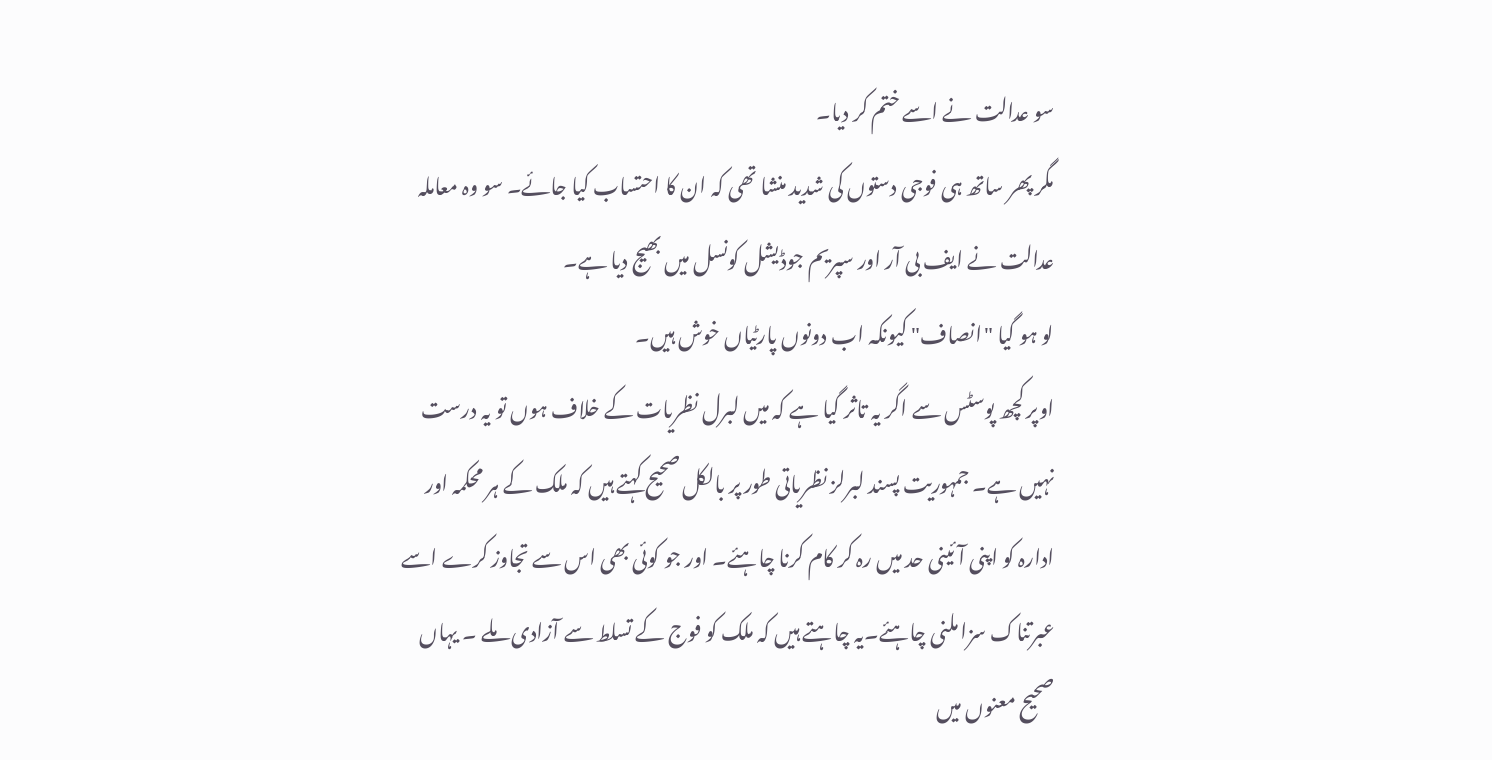سو عدالت نے اسے ختم کر دیا۔
مگر پھر ساتھ ہی فوجی دستوں کی شدید منشا تھی کہ ان کا احتساب کیا جائے۔ سو وہ معاملہ عدالت نے ایف بی آر اور سپریم جوڈیشل کونسل میں بھیج دیا ہے۔
لو ہو گیا "انصاف" کیونکہ اب دونوں پارٹیاں خوش ہیں۔
اوپر کچھ پوسٹس سے اگر یہ تاثر گیا ہے کہ میں لبرل نظریات کے خلاف ہوں تو یہ درست نہیں ہے۔ جمہوریت پسند لبرلز نظریاتی طور پر بالکل صحیح کہتے ہیں کہ ملک کے ہر محکمہ اور ادارہ کو اپنی آئینی حد میں رہ کر کام کرنا چاہئے۔ اور جو کوئی بھی اس سے تجاوز کرے اسے عبرتناک سزا ملنی چاہئے۔یہ چاہتے ہیں کہ ملک کو فوج کے تسلط سے آزادی ملے ۔ یہاں صحیح معنوں میں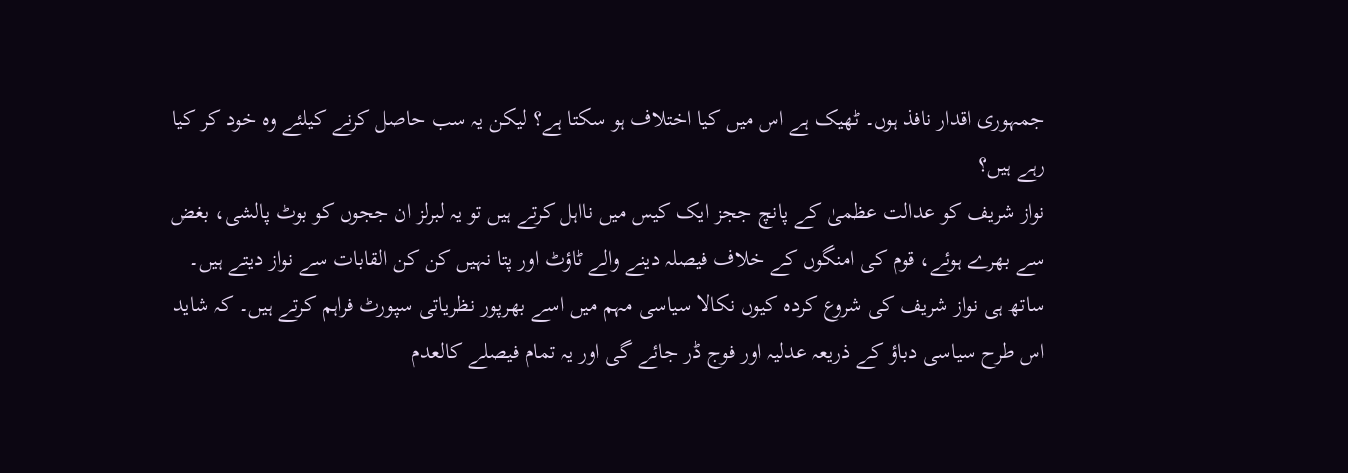جمہوری اقدار نافذ ہوں۔ ٹھیک ہے اس میں کیا اختلاف ہو سکتا ہے؟ لیکن یہ سب حاصل کرنے کیلئے وہ خود کر کیا رہے ہیں؟
نواز شریف کو عدالت عظمیٰ کے پانچ ججز ایک کیس میں نااہل کرتے ہیں تو یہ لبرلز ان ججوں کو بوٹ پالشی، بغض سے بھرے ہوئے، قوم کی امنگوں کے خلاف فیصلہ دینے والے ٹاؤٹ اور پتا نہیں کن کن القابات سے نواز دیتے ہیں۔ ساتھ ہی نواز شریف کی شروع کردہ کیوں نکالا سیاسی مہم میں اسے بھرپور نظریاتی سپورٹ فراہم کرتے ہیں۔ کہ شاید اس طرح سیاسی دباؤ کے ذریعہ عدلیہ اور فوج ڈر جائے گی اور یہ تمام فیصلے کالعدم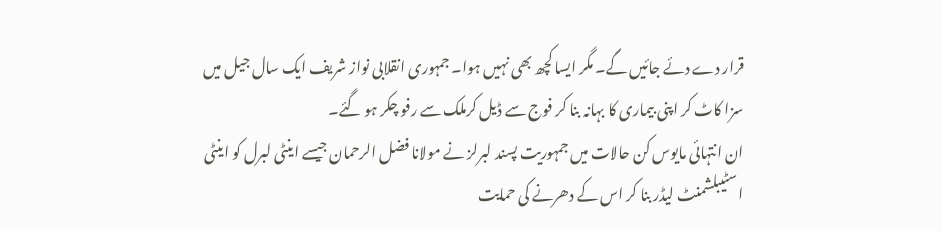قرار دے دئے جائیں گے۔ مگر ایسا کچھ بھی نہیں ہوا۔ جمہوری انقلابی نواز شریف ایک سال جیل میں سزا کاٹ کر اپنی بیماری کا بہانہ بنا کر فوج سے ڈیل کرملک سے رفو چکر ہو گئے۔
ان انتہائی مایوس کن حالات میں جمہوریت پسند لبرلز نے مولانا فضل الرحمان جیسے اینٹی لبرل کو اینٹی اسٹیبلشمنٹ لیڈر بنا کر اس کے دھرنے کی حمایت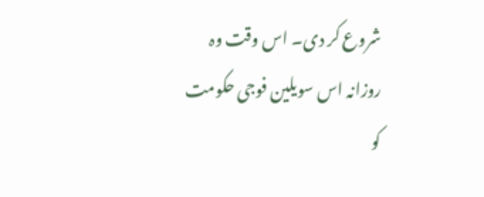شروع کر دی۔ اس وقت وہ روزانہ اس سویلین فوجی حکومت کو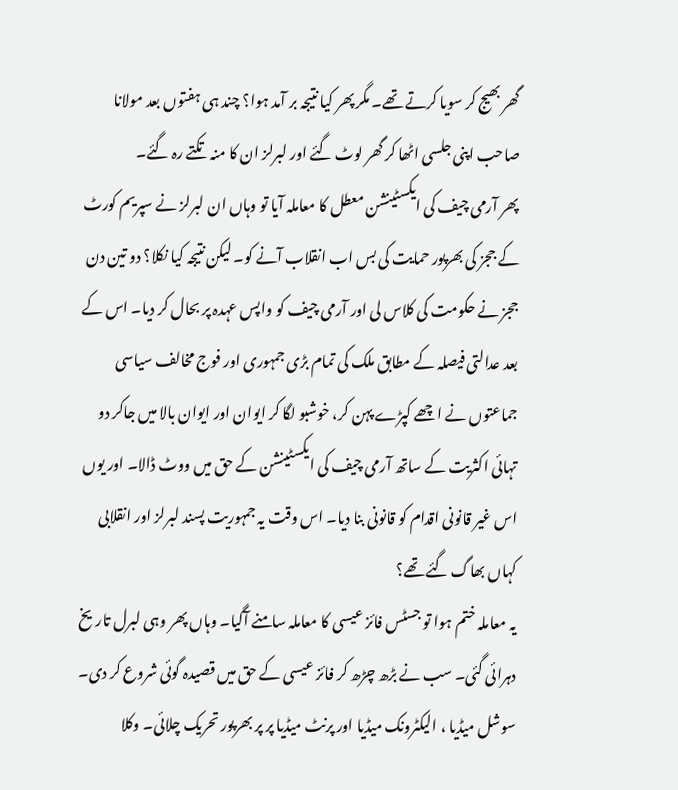گھر بھیج کر سویا کرتے تھے۔ مگر پھر کیا نتیجہ بر آمد ہوا؟ چند ہی ہفتوں بعد مولانا صاحب اپنی جلسی اٹھا کر گھر لوٹ گئے اور لبرلز ان کا منہ تکتے رہ گئے۔
پھر آرمی چیف کی ایکسٹینشن معطل کا معاملہ آیا تو وہاں ان لبرلز نے سپریم کورٹ کے ججز کی بھرپور حمایت کی بس اب انقلاب آنے کو۔ لیکن نتیجہ کیا نکلا؟ دو تین دن ججز نے حکومت کی کلاس لی اور آرمی چیف کو واپس عہدہ پر بحال کر دیا۔ اس کے بعد عدالتی فیصلہ کے مطابق ملک کی تمام بڑی جمہوری اور فوج مخالف سیاسی جماعتوں نے اچھے کپڑے پہن کر، خوشبو لگا کر ایوان اور ایوان بالا میں جاکر دو تہائی اکثریت کے ساتھ آرمی چیف کی ایکسٹینشن کے حق میں ووٹ ڈالا۔ اور یوں اس غیر قانونی اقدام کو قانونی بنا دیا۔ اس وقت یہ جمہوریت پسند لبرلز اور انقلابی کہاں بھاگ گئے تھے؟
یہ معاملہ ختم ہوا تو جسٹس فائز عیسی کا معاملہ سامنے آگیا۔ وہاں پھر وہی لبرل تاریخ دہرائی گئی۔ سب نے بڑھ چڑھ کر فائز عیسی کے حق میں قصیدہ گوئی شروع کر دی۔ سوشل میڈیا ، الیکٹرونک میڈیا اور پرنٹ میڈیا پر پر بھرپور تحریک چلائی۔ وکلا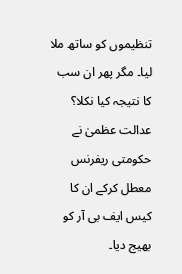تنظیموں کو ساتھ ملا لیا۔ مگر پھر ان سب کا نتیجہ کیا نکلا؟ عدالت عظمیٰ نے حکومتی ریفرنس معطل کرکے ان کا کیس ایف بی آر کو بھیج دیا۔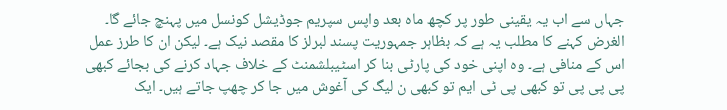جہاں سے اب یہ یقینی طور پر کچھ ماہ بعد واپس سپریم جوڈیشل کونسل میں پہنچ جائے گا۔
الغرض کہنے کا مطلب یہ ہے کہ بظاہر جمہوریت پسند لبرلز کا مقصد نیک ہے۔ لیکن ان کا طرز عمل اس کے منافی ہے۔ وہ اپنی خود کی پارٹی بنا کر اسٹیبلشمنٹ کے خلاف جہاد کرنے کی بجائے کبھی پی پی پی تو کبھی پی ٹی ایم تو کبھی ن لیگ کی آغوش میں جا کر چھپ جاتے ہیں۔ ایک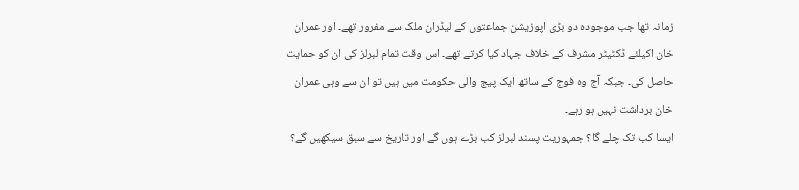زمانہ تھا جب موجودہ دو بڑی اپوزیشن جماعتوں کے لیڈران ملک سے مفرور تھے۔ اور عمران خان اکیلئے ڈکٹیٹر مشرف کے خلاف جہاد کیا کرتے تھے۔ اس وقت تمام لبرلز کی ان کو حمایت حاصل کی۔ جبکہ آج وہ فوج کے ساتھ ایک پیج والی حکومت میں ہیں تو ان سے وہی عمران خان برداشت نہیں ہو رہے۔
ایسا کب تک چلے گا؟ جمہوریت پسند لبرلز کب بڑے ہوں گے اور تاریخ سے سبق سیکھیں گے؟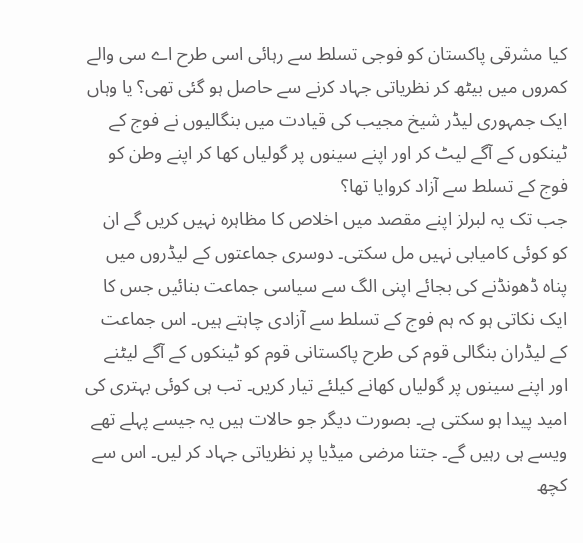کیا مشرقی پاکستان کو فوجی تسلط سے رہائی اسی طرح اے سی والے کمروں میں بیٹھ کر نظریاتی جہاد کرنے سے حاصل ہو گئی تھی؟ یا وہاں ایک جمہوری لیڈر شیخ مجیب کی قیادت میں بنگالیوں نے فوج کے ٹینکوں کے آگے لیٹ کر اور اپنے سینوں پر گولیاں کھا کر اپنے وطن کو فوج کے تسلط سے آزاد کروایا تھا؟
جب تک یہ لبرلز اپنے مقصد میں اخلاص کا مظاہرہ نہیں کریں گے ان کو کوئی کامیابی نہیں مل سکتی۔ دوسری جماعتوں کے لیڈروں میں پناہ ڈھونڈنے کی بجائے اپنی الگ سے سیاسی جماعت بنائیں جس کا ایک نکاتی ہو کہ ہم فوج کے تسلط سے آزادی چاہتے ہیں۔ اس جماعت کے لیڈران بنگالی قوم کی طرح پاکستانی قوم کو ٹینکوں کے آگے لیٹنے اور اپنے سینوں پر گولیاں کھانے کیلئے تیار کریں۔ تب ہی کوئی بہتری کی امید پیدا ہو سکتی ہے۔ بصورت دیگر جو حالات ہیں یہ جیسے پہلے تھے ویسے ہی رہیں گے۔ جتنا مرضی میڈیا پر نظریاتی جہاد کر لیں۔ اس سے کچھ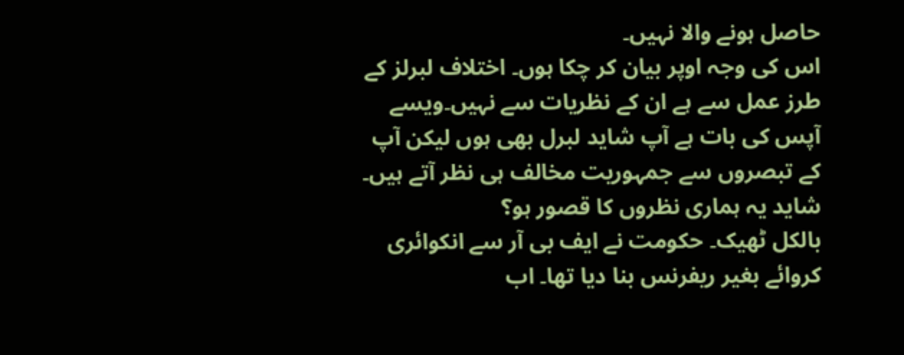حاصل ہونے والا نہیں۔
اس کی وجہ اوپر بیان کر چکا ہوں۔ اختلاف لبرلز کے طرز عمل سے ہے ان کے نظریات سے نہیں۔ویسے آپس کی بات ہے آپ شاید لبرل بھی ہوں لیکن آپ کے تبصروں سے جمہوریت مخالف ہی نظر آتے ہیں۔ شاید یہ ہماری نظروں کا قصور ہو؟
بالکل ٹھیک۔ حکومت نے ایف بی آر سے انکوائری کروائے بغیر ریفرنس بنا دیا تھا۔ اب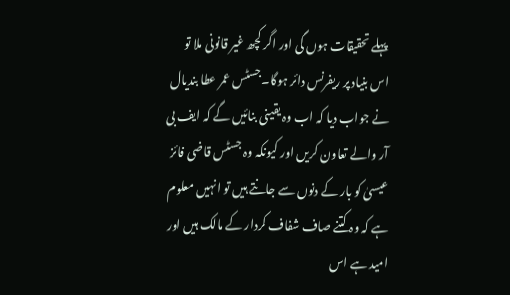پہلے تحقیقات ہوں گی اور اگر کچھ غیر قانونی ملا تو اس بنیاد پر ریفرنس دائر ہوگا۔جسٹس عمر عطا بندیال نے جواب دیا کہ اب وہ یقینی بنائیں گے کہ ایف بی آر والے تعاون کریں اور کیونکہ وہ جسٹس قاضی فائز عیسیٰ کو بار کے دنوں سے جانتے ہیں تو انہیں معلوم ہے کہ وہ کتنے صاف شفاف کردار کے مالک ہیں اور امید ہے اس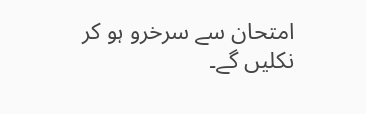امتحان سے سرخرو ہو کر نکلیں گے۔